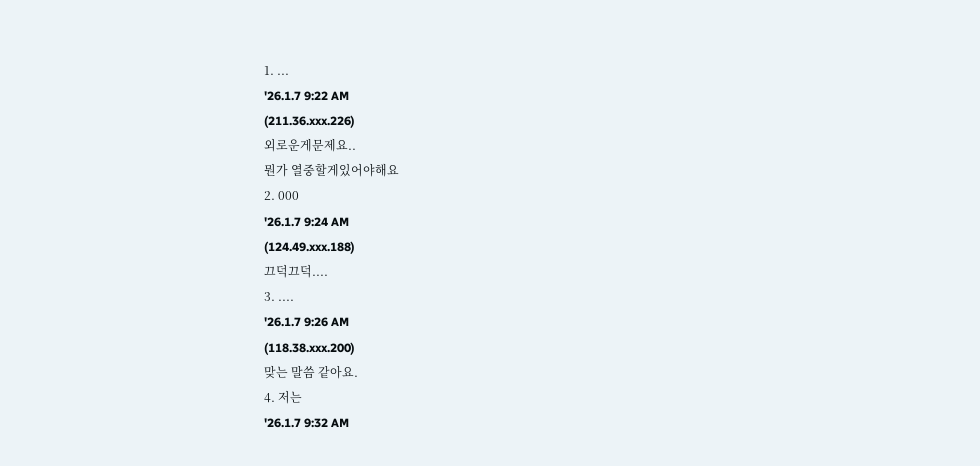1. ...
'26.1.7 9:22 AM
(211.36.xxx.226)
외로운게문제요..
뭔가 열중할게있어야해요
2. 000
'26.1.7 9:24 AM
(124.49.xxx.188)
끄덕끄덕....
3. ....
'26.1.7 9:26 AM
(118.38.xxx.200)
맞는 말씀 같아요.
4. 저는
'26.1.7 9:32 AM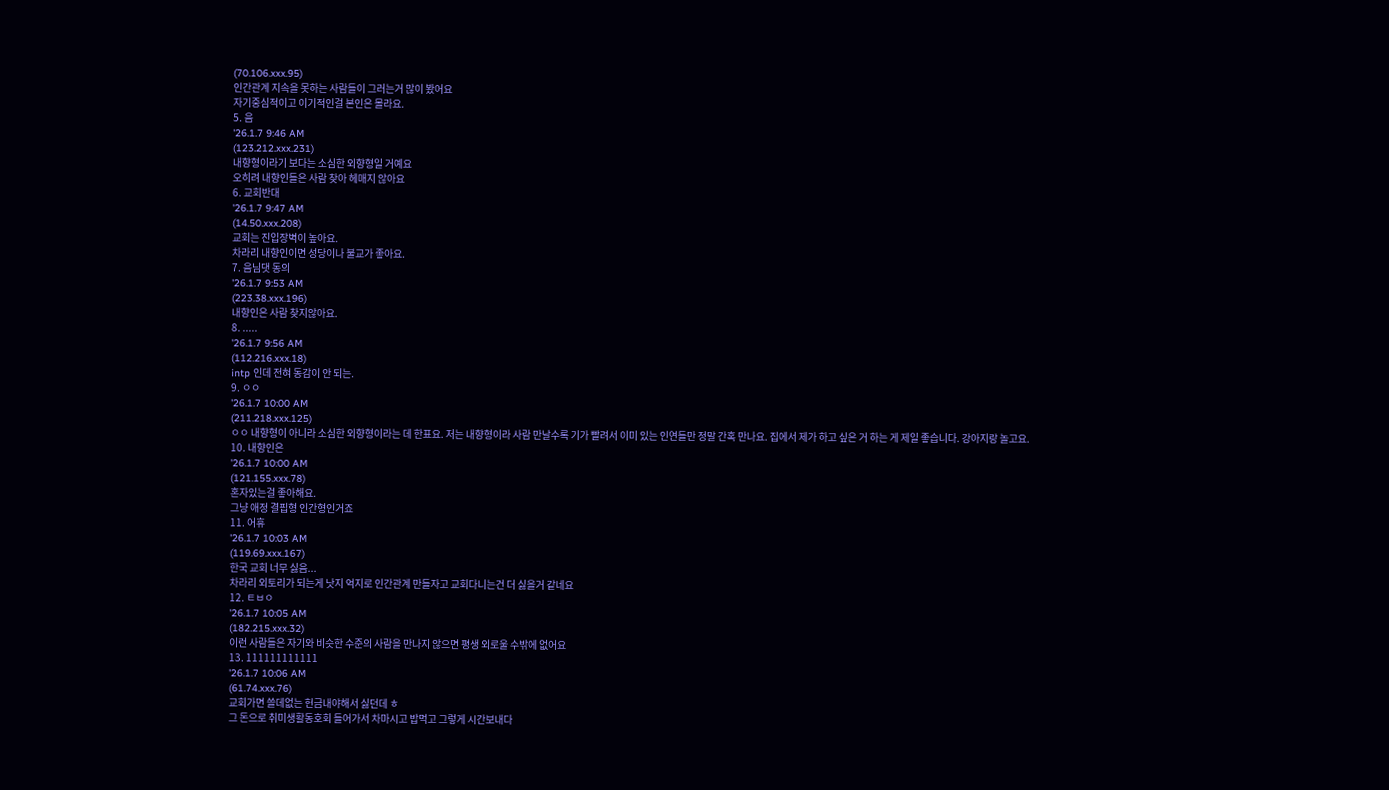(70.106.xxx.95)
인간관계 지속을 못하는 사람들이 그러는거 많이 봤어요
자기중심적이고 이기적인걸 본인은 몰라요.
5. 음
'26.1.7 9:46 AM
(123.212.xxx.231)
내향형이라기 보다는 소심한 외향형일 거예요
오히려 내향인들은 사람 찾아 헤매지 않아요
6. 교회반대
'26.1.7 9:47 AM
(14.50.xxx.208)
교회는 진입장벽이 높아요.
차라리 내향인이면 성당이나 불교가 좋아요.
7. 음님댓 동의
'26.1.7 9:53 AM
(223.38.xxx.196)
내향인은 사람 찾지않아요.
8. .....
'26.1.7 9:56 AM
(112.216.xxx.18)
intp 인데 전혀 동감이 안 되는.
9. ㅇㅇ
'26.1.7 10:00 AM
(211.218.xxx.125)
ㅇㅇ 내향형이 아니라 소심한 외향형이라는 데 한표요. 저는 내향형이라 사람 만날수록 기가 빨려서 이미 있는 인연들만 정말 간혹 만나요. 집에서 제가 하고 싶은 거 하는 게 제일 좋습니다. 강아지랑 놀고요.
10. 내향인은
'26.1.7 10:00 AM
(121.155.xxx.78)
혼자있는걸 좋아해요.
그냥 애정 결핍형 인간형인거죠
11. 어휴
'26.1.7 10:03 AM
(119.69.xxx.167)
한국 교회 너무 싫음...
차라리 외토리가 되는게 낫지 억지로 인간관계 만들자고 교회다니는건 더 싫을거 같네요
12. ㅌㅂㅇ
'26.1.7 10:05 AM
(182.215.xxx.32)
이런 사람들은 자기와 비슷한 수준의 사람을 만나지 않으면 평생 외로울 수밖에 없어요
13. 111111111111
'26.1.7 10:06 AM
(61.74.xxx.76)
교회가면 쓸데없는 헌금내야해서 싫던데 ㅎ
그 돈으로 취미생활동호회 들어가서 차마시고 밥먹고 그렇게 시간보내다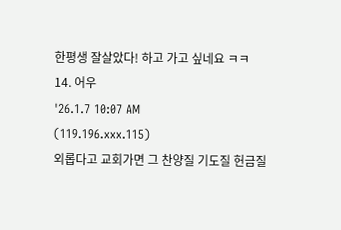한평생 잘살았다! 하고 가고 싶네요 ㅋㅋ
14. 어우
'26.1.7 10:07 AM
(119.196.xxx.115)
외롭다고 교회가면 그 찬양질 기도질 헌금질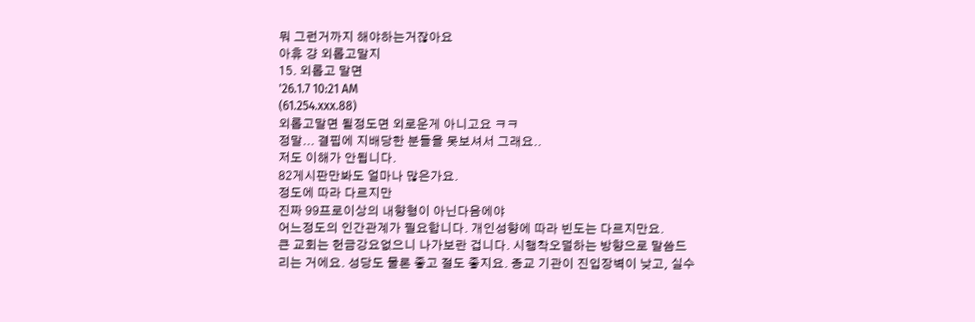뭐 그런거까지 해야하는거잖아요
아휴 걍 외롭고말지
15. 외롭고 말면
'26.1.7 10:21 AM
(61.254.xxx.88)
외롭고말면 될정도면 외로운게 아니고요 ㅋㅋ
정말... 결핍에 지배당한 분들을 못보셔서 그래요..
저도 이해가 안됩니다.
82게시판만봐도 얼마나 많은가요.
정도에 따라 다르지만
진짜 99프로이상의 내향형이 아닌다음에야
어느정도의 인간관계가 필요합니다. 개인성향에 따라 빈도는 다르지만요.
큰 교회는 헌금강요없으니 나가보란 겁니다. 시행착오덜하는 방향으로 말씀드리는 거에요. 성당도 물론 좋고 절도 좋지요. 종교 기관이 진입장벽이 낮고, 실수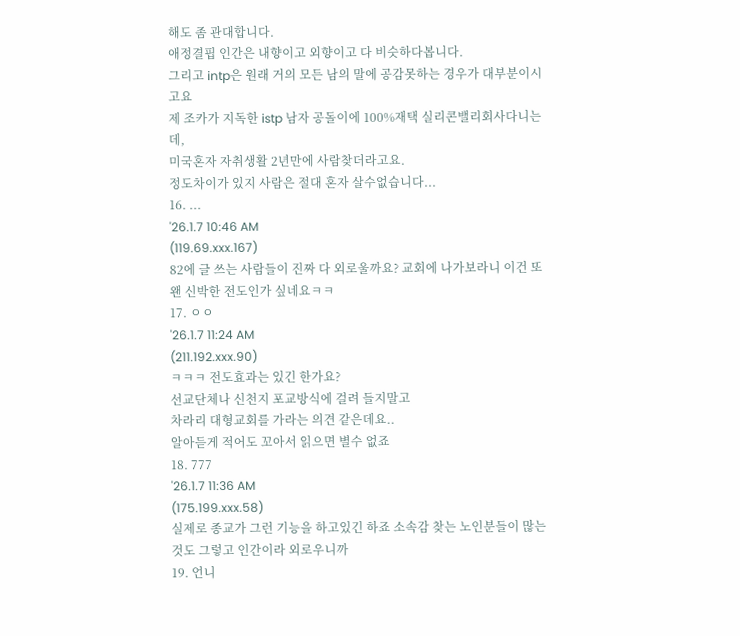해도 좀 관대합니다.
애정결핍 인간은 내향이고 외향이고 다 비슷하다봅니다.
그리고 intp은 원래 거의 모든 남의 말에 공감못하는 경우가 대부분이시고요
제 조카가 지독한 istp 남자 공돌이에 100%재택 실리콘밸리회사다니는데,
미국혼자 자취생활 2년만에 사람찾더라고요.
정도차이가 있지 사람은 절대 혼자 살수없습니다...
16. ...
'26.1.7 10:46 AM
(119.69.xxx.167)
82에 글 쓰는 사람들이 진짜 다 외로울까요? 교회에 나가보라니 이건 또 왠 신박한 전도인가 싶네요ㅋㅋ
17. ㅇㅇ
'26.1.7 11:24 AM
(211.192.xxx.90)
ㅋㅋㅋ 전도효과는 있긴 한가요?
선교단체나 신천지 포교방식에 걸려 들지말고
차라리 대형교회를 가라는 의견 같은데요..
알아듣게 적어도 꼬아서 읽으면 별수 없죠
18. 777
'26.1.7 11:36 AM
(175.199.xxx.58)
실제로 종교가 그런 기능을 하고있긴 하죠 소속감 찾는 노인분들이 많는 것도 그렇고 인간이라 외로우니까
19. 언니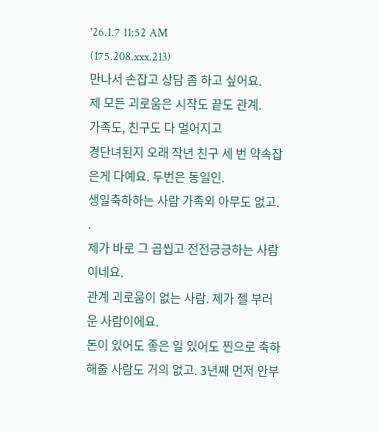'26.1.7 11:52 AM
(175.208.xxx.213)
만나서 손잡고 상담 좀 하고 싶어요.
제 모든 괴로움은 시작도 끝도 관계.
가족도, 친구도 다 멀어지고
경단녀된지 오래 작년 친구 세 번 약속잡은게 다예요. 두번은 동일인.
생일축하하는 사람 가족외 아무도 없고. .
제가 바로 그 곱씹고 전전긍긍하는 사람이네요.
관계 괴로움이 없는 사람. 제가 젤 부러운 사람이에요.
돈이 있어도 좋은 일 있어도 찐으로 축하해줄 사람도 거의 없고. 3년째 먼저 안부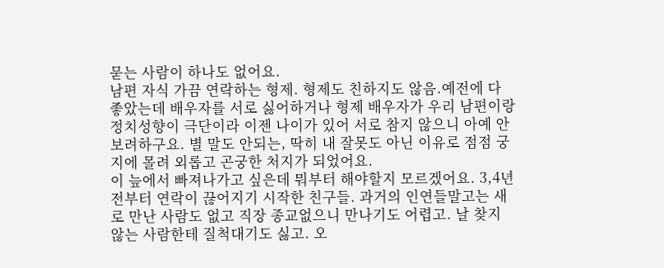묻는 사람이 하나도 없어요.
남편 자식 가끔 연락하는 형제. 형제도 친하지도 않음.예전에 다 좋았는데 배우자를 서로 싫어하거나 형제 배우자가 우리 남편이랑 정치성향이 극단이라 이젠 나이가 있어 서로 참지 않으니 아예 안보려하구요. 별 말도 안되는, 딱히 내 잘못도 아닌 이유로 점점 궁지에 몰려 외롭고 곤궁한 처지가 되었어요.
이 늪에서 빠져나가고 싶은데 뭐부터 해야할지 모르겠어요. 3,4년전부터 연락이 끊어지기 시작한 친구들. 과거의 인연들말고는 새로 만난 사람도 없고 직장 종교없으니 만나기도 어렵고. 날 찾지 않는 사람한테 질척대기도 싫고. 오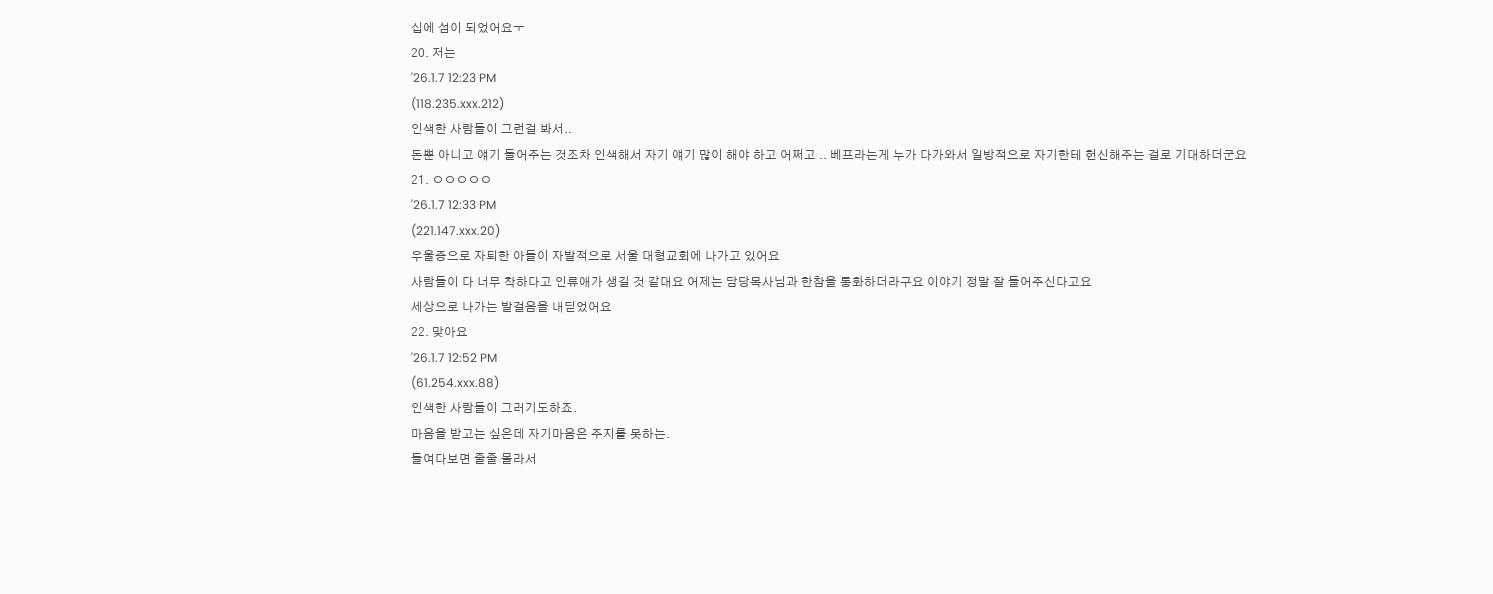십에 섬이 되었어요ㅜ
20. 저는
'26.1.7 12:23 PM
(118.235.xxx.212)
인색한 사람들이 그런걸 봐서..
돈뿐 아니고 얘기 들어주는 것조차 인색해서 자기 얘기 많이 해야 하고 어쩌고 .. 베프라는게 누가 다가와서 일방적으로 자기한테 헌신해주는 걸로 기대하더군요
21. ㅇㅇㅇㅇㅇ
'26.1.7 12:33 PM
(221.147.xxx.20)
우울증으로 자퇴한 아들이 자발적으로 서울 대형교회에 나가고 있어요
사람들이 다 너무 착하다고 인류애가 생길 것 같대요 어제는 담당목사님과 한참을 통화하더라구요 이야기 정말 잘 들어주신다고요
세상으로 나가는 발걸음을 내딛었어요
22. 맞아요
'26.1.7 12:52 PM
(61.254.xxx.88)
인색한 사람들이 그러기도하죠.
마음을 받고는 싶은데 자기마음은 주지를 못하는.
들여다보면 줄줄 몰라서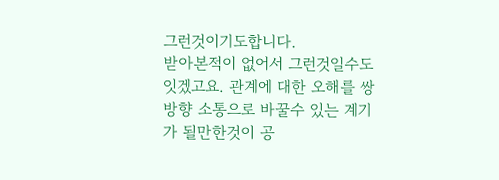그런것이기도합니다.
받아본적이 없어서 그런것일수도 잇겠고요. 관계에 대한 오해를 쌍방향 소통으로 바꿀수 있는 계기가 될만한것이 공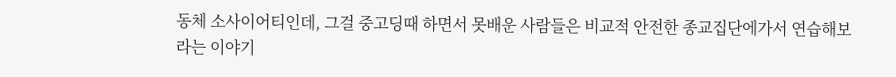동체 소사이어티인데, 그걸 중고딩때 하면서 못배운 사람들은 비교적 안전한 종교집단에가서 연습해보라는 이야기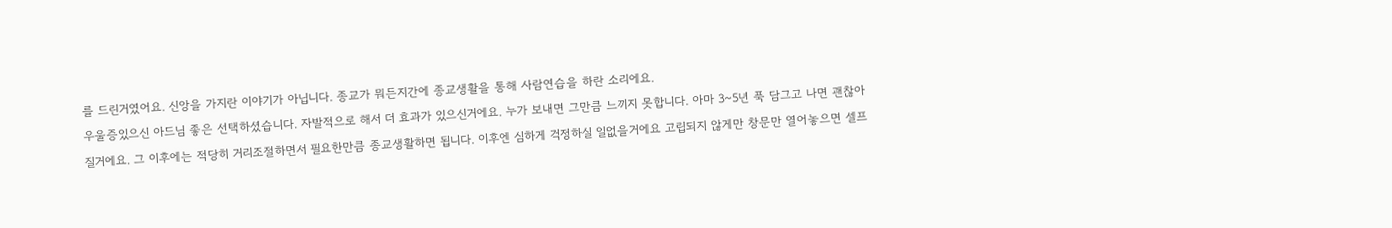를 드린거였어요. 신앙을 가지란 이야기가 아닙니다. 종교가 뭐든지간에 종교생활을 통해 사람연습을 하란 소리에요.
우울증있으신 아드님 좋은 선택하셨습니다. 자발적으로 해서 더 효과가 있으신거에요. 누가 보내면 그만큼 느끼지 못합니다. 아마 3~5년 푹 담그고 나면 괜찮아질거에요. 그 이후에는 적당히 거리조절하면서 필요한만큼 종교생활하면 됩니다. 이후엔 심하게 걱정하실 일없을거에요 고립되지 않게만 창문만 열어놓으면 셀프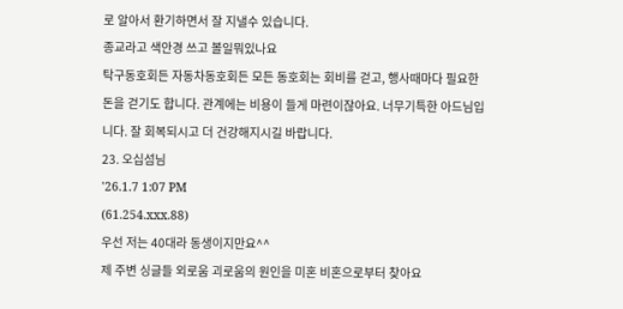로 알아서 환기하면서 잘 지낼수 있습니다.
종교라고 색안경 쓰고 볼일뭐있나요
탁구동호회든 자동차동호회든 모든 동호회는 회비를 걷고, 행사때마다 필요한 돈을 걷기도 합니다. 관계에는 비용이 들게 마련이잖아요. 너무기특한 아드님입니다. 잘 회복되시고 더 건강해지시길 바랍니다.
23. 오십섬님
'26.1.7 1:07 PM
(61.254.xxx.88)
우선 저는 40대라 동생이지만요^^
제 주변 싱글들 외로움 괴로움의 원인을 미혼 비혼으로부터 찾아요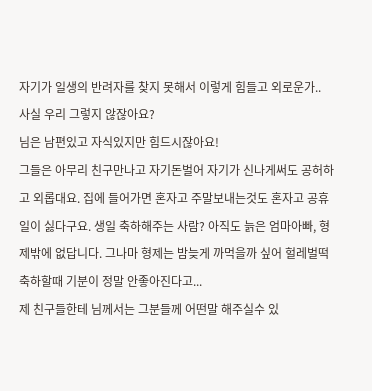자기가 일생의 반려자를 찾지 못해서 이렇게 힘들고 외로운가..
사실 우리 그렇지 않잖아요?
님은 남편있고 자식있지만 힘드시잖아요!
그들은 아무리 친구만나고 자기돈벌어 자기가 신나게써도 공허하고 외롭대요. 집에 들어가면 혼자고 주말보내는것도 혼자고 공휴일이 싫다구요. 생일 축하해주는 사람? 아직도 늙은 엄마아빠, 형제밖에 없답니다. 그나마 형제는 밤늦게 까먹을까 싶어 헐레벌떡 축하할때 기분이 정말 안좋아진다고...
제 친구들한테 님께서는 그분들께 어떤말 해주실수 있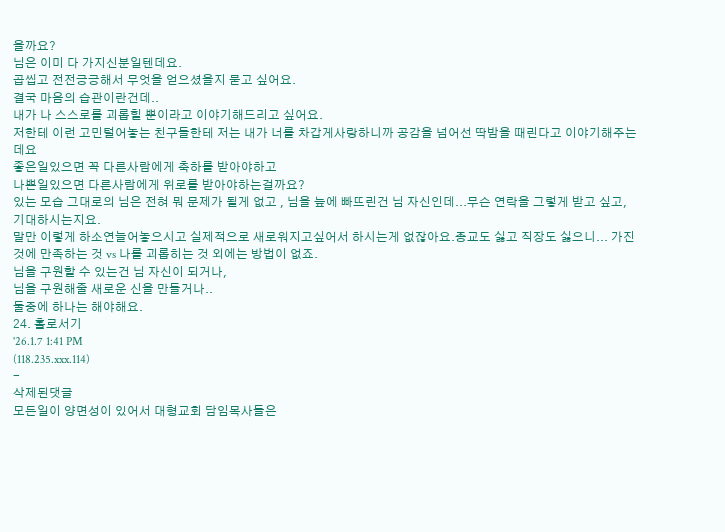을까요?
님은 이미 다 가지신분일텐데요.
곱씹고 전전긍긍해서 무엇을 얻으셨을지 묻고 싶어요.
결국 마음의 습관이란건데..
내가 나 스스로를 괴롭힐 뿐이라고 이야기해드리고 싶어요.
저한테 이런 고민털어놓는 친구들한테 저는 내가 너를 차갑게사랑하니까 공감을 넘어선 딱밤을 때린다고 이야기해주는데요
좋은일있으면 꼭 다른사람에게 축하를 받아야하고
나쁜일있으면 다른사람에게 위로를 받아야하는걸까요?
있는 모습 그대로의 님은 전혀 뭐 문제가 될게 없고 , 님을 늪에 빠뜨린건 님 자신인데...무슨 연락을 그렇게 받고 싶고, 기대하시는지요.
말만 이렇게 하소연늘어놓으시고 실제적으로 새로워지고싶어서 하시는게 없잖아요.종교도 싫고 직장도 싫으니... 가진것에 만족하는 것 vs 나를 괴롭히는 것 외에는 방법이 없죠.
님을 구원할 수 있는건 님 자신이 되거나,
님을 구원해줄 새로운 신을 만들거나..
둘중에 하나는 해야해요.
24. 홀로서기
'26.1.7 1:41 PM
(118.235.xxx.114)
-
삭제된댓글
모든일이 양면성이 있어서 대형교회 담임목사들은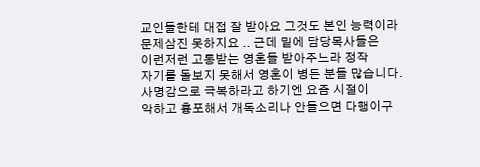교인들한테 대접 잘 받아요 그것도 본인 능력이라
문제삼진 못하지요 .. 근데 밑에 담당목사들은
이런저런 고통받는 영혼들 받아주느라 정작
자기를 돌보지 못해서 영혼이 병든 분들 많습니다.
사명감으로 극복하라고 하기엔 요즘 시절이
악하고 흉포해서 개독소리나 안들으면 다행이구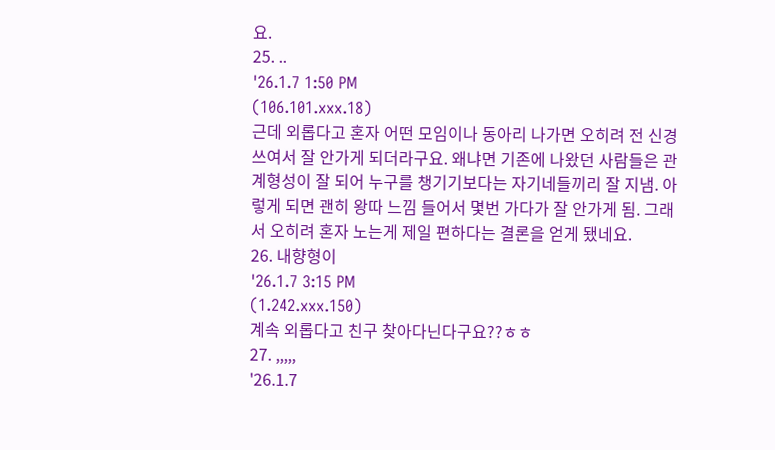요.
25. ..
'26.1.7 1:50 PM
(106.101.xxx.18)
근데 외롭다고 혼자 어떤 모임이나 동아리 나가면 오히려 전 신경쓰여서 잘 안가게 되더라구요. 왜냐면 기존에 나왔던 사람들은 관계형성이 잘 되어 누구를 챙기기보다는 자기네들끼리 잘 지냄. 아렇게 되면 괜히 왕따 느낌 들어서 몇번 가다가 잘 안가게 됨. 그래서 오히려 혼자 노는게 제일 편하다는 결론을 얻게 됐네요.
26. 내향형이
'26.1.7 3:15 PM
(1.242.xxx.150)
계속 외롭다고 친구 찾아다닌다구요??ㅎㅎ
27. ,,,,,
'26.1.7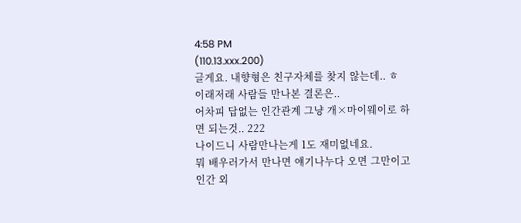4:58 PM
(110.13.xxx.200)
글게요. 내향형은 친구자체를 찾지 않는데.. ㅎ
이래저래 사람들 만나본 결론은..
어차피 답없는 인간관계 그냥 개×마이웨이로 하면 되는것.. 222
나이드니 사람만나는게 1도 재미없네요.
뭐 배우러가서 만나면 얘기나누다 오면 그만이고
인간 외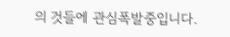의 것들에 관심폭발중입니다.